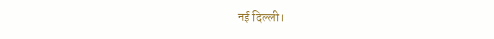नई दिल्ली।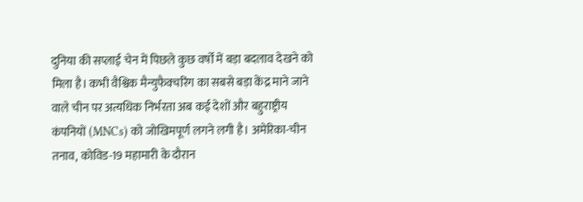दुनिया की सप्लाई चेन में पिछले कुछ वर्षों में बड़ा बदलाव देखने को मिला है। कभी वैश्विक मैन्युफैक्चरिंग का सबसे बड़ा केंद्र माने जाने वाले चीन पर अत्यधिक निर्भरता अब कई देशों और बहुराष्ट्रीय कंपनियों (MNCs) को जोखिमपूर्ण लगने लगी है। अमेरिका-चीन तनाव, कोविड-19 महामारी के दौरान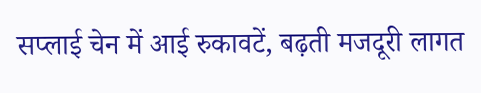सप्लाई चेन में आई रुकावटें, बढ़ती मजदूरी लागत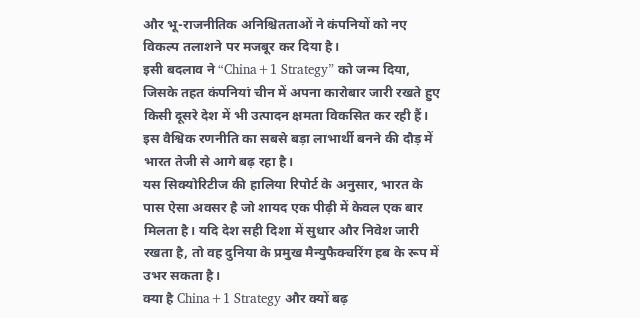और भू-राजनीतिक अनिश्चितताओं ने कंपनियों को नए विकल्प तलाशने पर मजबूर कर दिया है।
इसी बदलाव ने “China+1 Strategy” को जन्म दिया, जिसके तहत कंपनियां चीन में अपना कारोबार जारी रखते हुए किसी दूसरे देश में भी उत्पादन क्षमता विकसित कर रही हैं। इस वैश्विक रणनीति का सबसे बड़ा लाभार्थी बनने की दौड़ में भारत तेजी से आगे बढ़ रहा है।
यस सिक्योरिटीज की हालिया रिपोर्ट के अनुसार, भारत के पास ऐसा अवसर है जो शायद एक पीढ़ी में केवल एक बार मिलता है। यदि देश सही दिशा में सुधार और निवेश जारी रखता है, तो वह दुनिया के प्रमुख मैन्युफैक्चरिंग हब के रूप में उभर सकता है।
क्या है China+1 Strategy और क्यों बढ़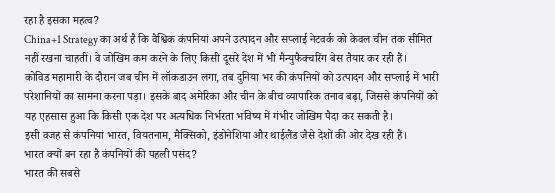रहा है इसका महत्व?
China+1 Strategy का अर्थ है कि वैश्विक कंपनियां अपने उत्पादन और सप्लाई नेटवर्क को केवल चीन तक सीमित नहीं रखना चाहतीं। वे जोखिम कम करने के लिए किसी दूसरे देश में भी मैन्युफैक्चरिंग बेस तैयार कर रही हैं।
कोविड महामारी के दौरान जब चीन में लॉकडाउन लगा, तब दुनिया भर की कंपनियों को उत्पादन और सप्लाई में भारी परेशानियों का सामना करना पड़ा। इसके बाद अमेरिका और चीन के बीच व्यापारिक तनाव बढ़ा, जिससे कंपनियों को यह एहसास हुआ कि किसी एक देश पर अत्यधिक निर्भरता भविष्य में गंभीर जोखिम पैदा कर सकती है।
इसी वजह से कंपनियां भारत, वियतनाम, मैक्सिको, इंडोनेशिया और थाईलैंड जैसे देशों की ओर देख रही हैं।
भारत क्यों बन रहा है कंपनियों की पहली पसंद?
भारत की सबसे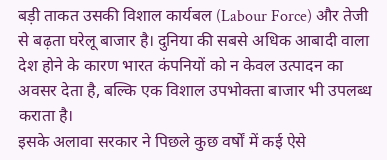बड़ी ताकत उसकी विशाल कार्यबल (Labour Force) और तेजी से बढ़ता घरेलू बाजार है। दुनिया की सबसे अधिक आबादी वाला देश होने के कारण भारत कंपनियों को न केवल उत्पादन का अवसर देता है, बल्कि एक विशाल उपभोक्ता बाजार भी उपलब्ध कराता है।
इसके अलावा सरकार ने पिछले कुछ वर्षों में कई ऐसे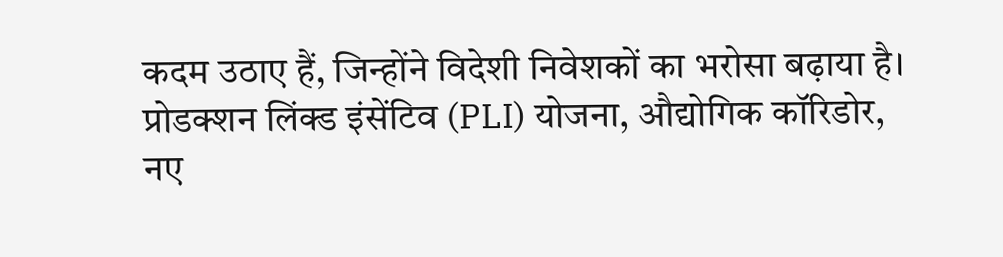कदम उठाए हैं, जिन्होंने विदेशी निवेशकों का भरोसा बढ़ाया है।
प्रोडक्शन लिंक्ड इंसेंटिव (PLI) योजना, औद्योगिक कॉरिडोर, नए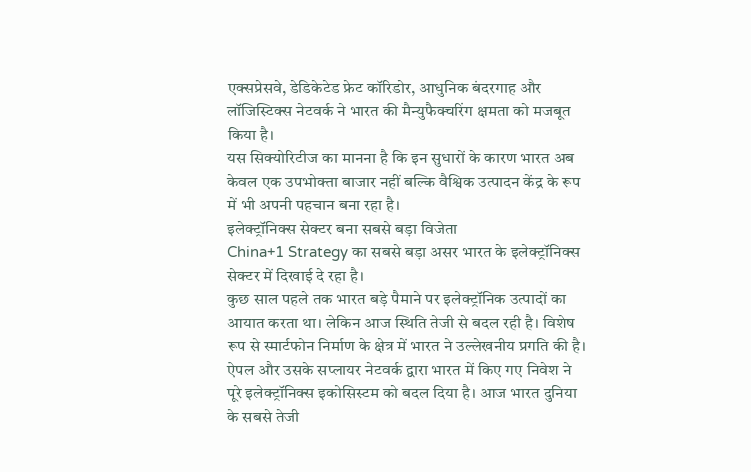एक्सप्रेसवे, डेडिकेटेड फ्रेट कॉरिडोर, आधुनिक बंदरगाह और लॉजिस्टिक्स नेटवर्क ने भारत की मैन्युफैक्चरिंग क्षमता को मजबूत किया है।
यस सिक्योरिटीज का मानना है कि इन सुधारों के कारण भारत अब केवल एक उपभोक्ता बाजार नहीं बल्कि वैश्विक उत्पादन केंद्र के रूप में भी अपनी पहचान बना रहा है।
इलेक्ट्रॉनिक्स सेक्टर बना सबसे बड़ा विजेता
China+1 Strategy का सबसे बड़ा असर भारत के इलेक्ट्रॉनिक्स सेक्टर में दिखाई दे रहा है।
कुछ साल पहले तक भारत बड़े पैमाने पर इलेक्ट्रॉनिक उत्पादों का आयात करता था। लेकिन आज स्थिति तेजी से बदल रही है। विशेष रूप से स्मार्टफोन निर्माण के क्षेत्र में भारत ने उल्लेखनीय प्रगति की है।
ऐपल और उसके सप्लायर नेटवर्क द्वारा भारत में किए गए निवेश ने पूरे इलेक्ट्रॉनिक्स इकोसिस्टम को बदल दिया है। आज भारत दुनिया के सबसे तेजी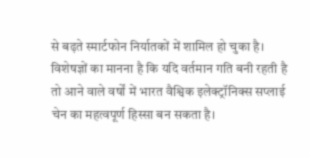से बढ़ते स्मार्टफोन निर्यातकों में शामिल हो चुका है।
विशेषज्ञों का मानना है कि यदि वर्तमान गति बनी रहती है तो आने वाले वर्षों में भारत वैश्विक इलेक्ट्रॉनिक्स सप्लाई चेन का महत्वपूर्ण हिस्सा बन सकता है।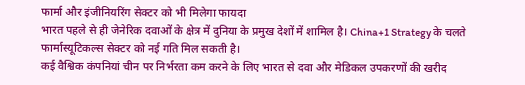फार्मा और इंजीनियरिंग सेक्टर को भी मिलेगा फायदा
भारत पहले से ही जेनेरिक दवाओं के क्षेत्र में दुनिया के प्रमुख देशों में शामिल है। China+1 Strategy के चलते फार्मास्यूटिकल्स सेक्टर को नई गति मिल सकती है।
कई वैश्विक कंपनियां चीन पर निर्भरता कम करने के लिए भारत से दवा और मेडिकल उपकरणों की खरीद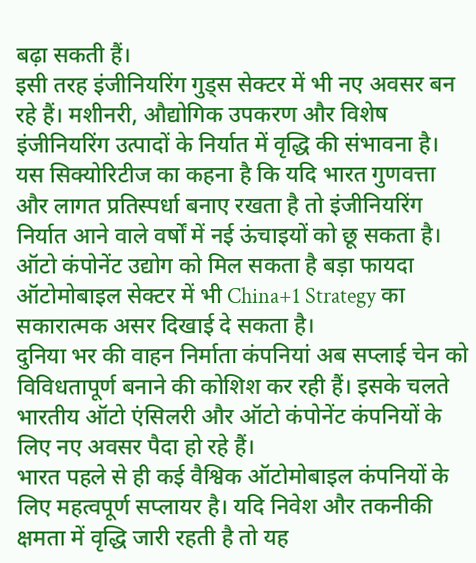बढ़ा सकती हैं।
इसी तरह इंजीनियरिंग गुड्स सेक्टर में भी नए अवसर बन रहे हैं। मशीनरी, औद्योगिक उपकरण और विशेष इंजीनियरिंग उत्पादों के निर्यात में वृद्धि की संभावना है।
यस सिक्योरिटीज का कहना है कि यदि भारत गुणवत्ता और लागत प्रतिस्पर्धा बनाए रखता है तो इंजीनियरिंग निर्यात आने वाले वर्षों में नई ऊंचाइयों को छू सकता है।
ऑटो कंपोनेंट उद्योग को मिल सकता है बड़ा फायदा
ऑटोमोबाइल सेक्टर में भी China+1 Strategy का सकारात्मक असर दिखाई दे सकता है।
दुनिया भर की वाहन निर्माता कंपनियां अब सप्लाई चेन को विविधतापूर्ण बनाने की कोशिश कर रही हैं। इसके चलते भारतीय ऑटो एंसिलरी और ऑटो कंपोनेंट कंपनियों के लिए नए अवसर पैदा हो रहे हैं।
भारत पहले से ही कई वैश्विक ऑटोमोबाइल कंपनियों के लिए महत्वपूर्ण सप्लायर है। यदि निवेश और तकनीकी क्षमता में वृद्धि जारी रहती है तो यह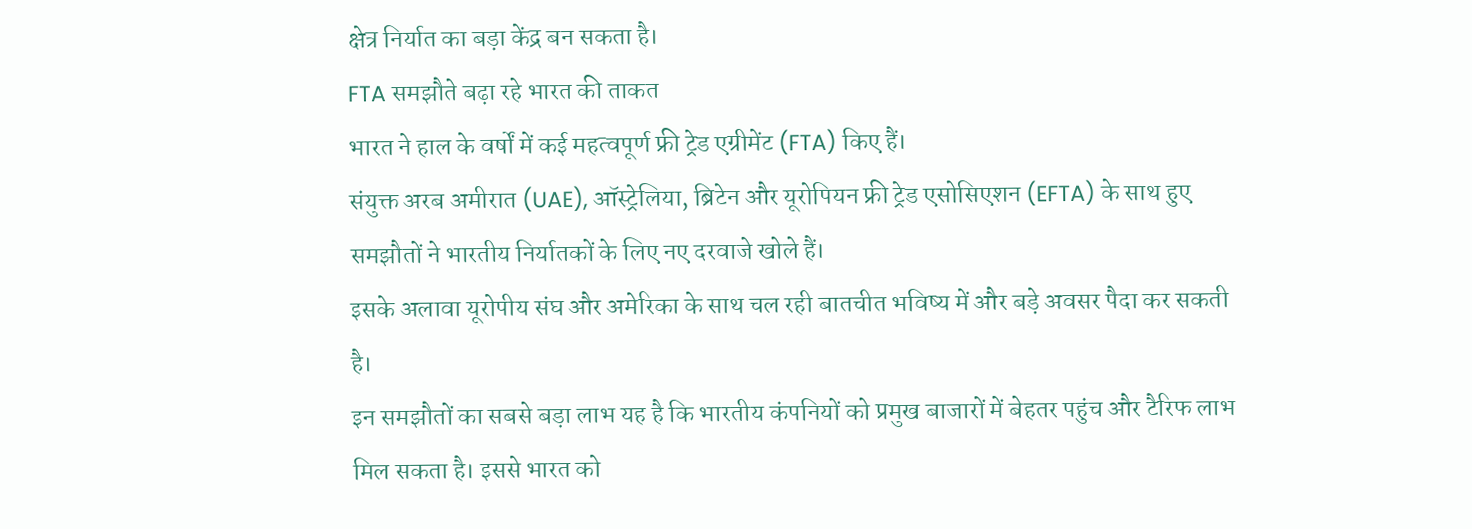क्षेत्र निर्यात का बड़ा केंद्र बन सकता है।
FTA समझौते बढ़ा रहे भारत की ताकत
भारत ने हाल के वर्षों में कई महत्वपूर्ण फ्री ट्रेड एग्रीमेंट (FTA) किए हैं।
संयुक्त अरब अमीरात (UAE), ऑस्ट्रेलिया, ब्रिटेन और यूरोपियन फ्री ट्रेड एसोसिएशन (EFTA) के साथ हुए समझौतों ने भारतीय निर्यातकों के लिए नए दरवाजे खोले हैं।
इसके अलावा यूरोपीय संघ और अमेरिका के साथ चल रही बातचीत भविष्य में और बड़े अवसर पैदा कर सकती है।
इन समझौतों का सबसे बड़ा लाभ यह है कि भारतीय कंपनियों को प्रमुख बाजारों में बेहतर पहुंच और टैरिफ लाभ मिल सकता है। इससे भारत को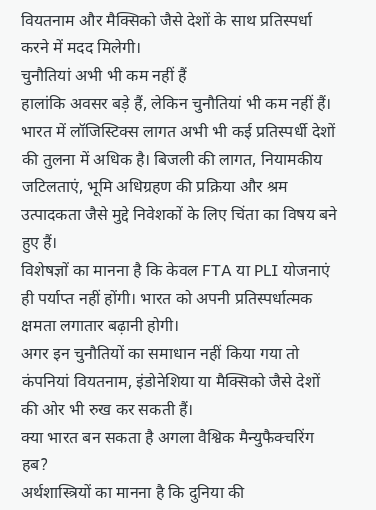वियतनाम और मैक्सिको जैसे देशों के साथ प्रतिस्पर्धा करने में मदद मिलेगी।
चुनौतियां अभी भी कम नहीं हैं
हालांकि अवसर बड़े हैं, लेकिन चुनौतियां भी कम नहीं हैं।
भारत में लॉजिस्टिक्स लागत अभी भी कई प्रतिस्पर्धी देशों की तुलना में अधिक है। बिजली की लागत, नियामकीय जटिलताएं, भूमि अधिग्रहण की प्रक्रिया और श्रम उत्पादकता जैसे मुद्दे निवेशकों के लिए चिंता का विषय बने हुए हैं।
विशेषज्ञों का मानना है कि केवल FTA या PLI योजनाएं ही पर्याप्त नहीं होंगी। भारत को अपनी प्रतिस्पर्धात्मक क्षमता लगातार बढ़ानी होगी।
अगर इन चुनौतियों का समाधान नहीं किया गया तो कंपनियां वियतनाम, इंडोनेशिया या मैक्सिको जैसे देशों की ओर भी रुख कर सकती हैं।
क्या भारत बन सकता है अगला वैश्विक मैन्युफैक्चरिंग हब?
अर्थशास्त्रियों का मानना है कि दुनिया की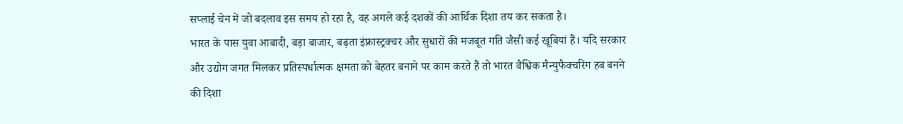सप्लाई चेन में जो बदलाव इस समय हो रहा है, वह अगले कई दशकों की आर्थिक दिशा तय कर सकता है।
भारत के पास युवा आबादी, बड़ा बाजार, बढ़ता इंफ्रास्ट्रक्चर और सुधारों की मजबूत गति जैसी कई खूबियां हैं। यदि सरकार और उद्योग जगत मिलकर प्रतिस्पर्धात्मक क्षमता को बेहतर बनाने पर काम करते हैं तो भारत वैश्विक मैन्युफैक्चरिंग हब बनने की दिशा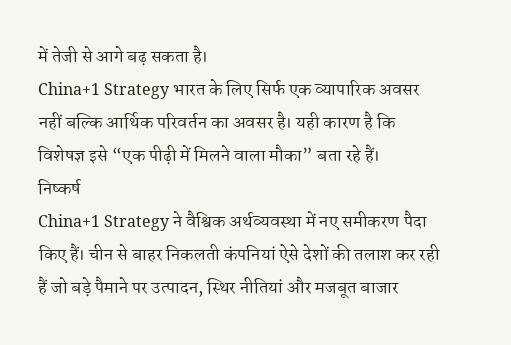में तेजी से आगे बढ़ सकता है।
China+1 Strategy भारत के लिए सिर्फ एक व्यापारिक अवसर नहीं बल्कि आर्थिक परिवर्तन का अवसर है। यही कारण है कि विशेषज्ञ इसे “एक पीढ़ी में मिलने वाला मौका” बता रहे हैं।
निष्कर्ष
China+1 Strategy ने वैश्विक अर्थव्यवस्था में नए समीकरण पैदा किए हैं। चीन से बाहर निकलती कंपनियां ऐसे देशों की तलाश कर रही हैं जो बड़े पैमाने पर उत्पादन, स्थिर नीतियां और मजबूत बाजार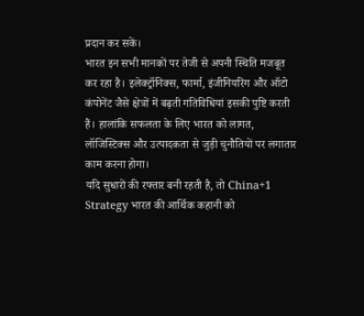प्रदान कर सकें।
भारत इन सभी मानकों पर तेजी से अपनी स्थिति मजबूत कर रहा है। इलेक्ट्रॉनिक्स, फार्मा, इंजीनियरिंग और ऑटो कंपोनेंट जैसे क्षेत्रों में बढ़ती गतिविधियां इसकी पुष्टि करती हैं। हालांकि सफलता के लिए भारत को लागत, लॉजिस्टिक्स और उत्पादकता से जुड़ी चुनौतियों पर लगातार काम करना होगा।
यदि सुधारों की रफ्तार बनी रहती है, तो China+1 Strategy भारत की आर्थिक कहानी को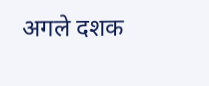अगले दशक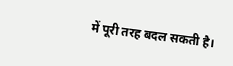में पूरी तरह बदल सकती है।